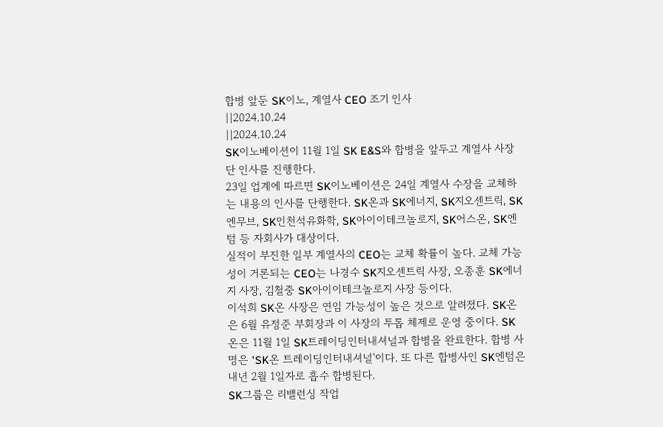합병 앞둔 SK이노, 계열사 CEO 조기 인사
||2024.10.24
||2024.10.24
SK이노베이션이 11월 1일 SK E&S와 합병을 앞두고 계열사 사장단 인사를 진행한다.
23일 업계에 따르면 SK이노베이션은 24일 계열사 수장을 교체하는 내용의 인사를 단행한다. SK온과 SK에너지, SK지오센트릭, SK엔무브, SK인천석유화학, SK아이이테크놀로지, SK어스온, SK엔텀 등 자회사가 대상이다.
실적이 부진한 일부 계열사의 CEO는 교체 확률이 높다. 교체 가능성이 거론되는 CEO는 나경수 SK지오센트릭 사장, 오종훈 SK에너지 사장, 김철중 SK아이이테크놀로지 사장 등이다.
이석희 SK온 사장은 연임 가능성이 높은 것으로 알려졌다. SK온은 6월 유정준 부회장과 이 사장의 투톱 체제로 운영 중이다. SK온은 11월 1일 SK트레이딩인터내셔널과 합병을 완료한다. 합병 사명은 'SK온 트레이딩인터내셔널'이다. 또 다른 합병사인 SK엔텀은 내년 2월 1일자로 흡수 합병된다.
SK그룹은 리밸런싱 작업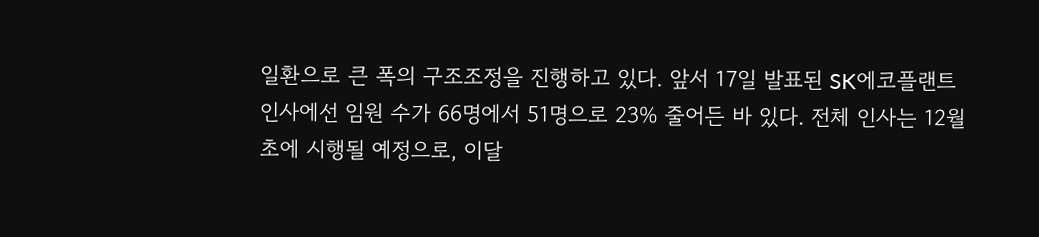일환으로 큰 폭의 구조조정을 진행하고 있다. 앞서 17일 발표된 SK에코플랜트 인사에선 임원 수가 66명에서 51명으로 23% 줄어든 바 있다. 전체 인사는 12월 초에 시행될 예정으로, 이달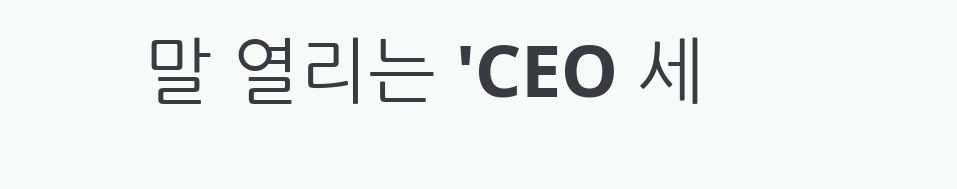말 열리는 'CEO 세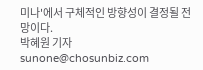미나'에서 구체적인 방향성이 결정될 전망이다.
박혜원 기자 sunone@chosunbiz.com